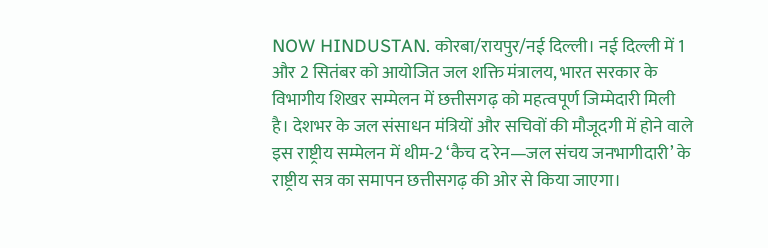NOW HINDUSTAN. कोरबा/रायपुर/नई दिल्ली। नई दिल्ली में 1 और 2 सितंबर को आयोजित जल शक्ति मंत्रालय, भारत सरकार के विभागीय शिखर सम्मेलन में छत्तीसगढ़ को महत्वपूर्ण जिम्मेदारी मिली है। देशभर के जल संसाधन मंत्रियों और सचिवों की मौजूदगी में होने वाले इस राष्ट्रीय सम्मेलन में थीम-2 ‘कैच द रेन—जल संचय जनभागीदारी’ के राष्ट्रीय सत्र का समापन छत्तीसगढ़ की ओर से किया जाएगा।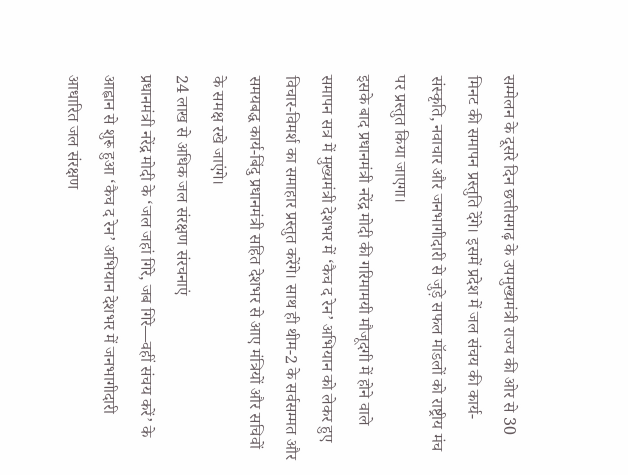सम्मेलन के दूसरे दिन छत्तीसगढ़ के उपमुख्यमंत्री राज्य की ओर से 30 मिनट की समापन प्रस्तुति देंगे। इसमें प्रदेश में जल संचय की कार्य-संस्कृति, नवाचार और जनभागीदारी से जुड़े सफल मॉडलों को राष्ट्रीय मंच पर प्रस्तुत किया जाएगा।
इसके बाद प्रधानमंत्री नरेंद्र मोदी की गरिमामयी मौजूदगी में होने वाले समापन सत्र में मुख्यमंत्री देशभर में ‘कैच द रेन’ अभियान को लेकर हुए विचार-विमर्श का समाहार प्रस्तुत करेंगे। साथ ही थीम-2 के सर्वसम्मत और समयबद्ध कार्य-बिंदु प्रधानमंत्री सहित देशभर से आए मंत्रियों और सचिवों के समक्ष रखे जाएंगे।
24 लाख से अधिक जल संरक्षण संरचनाएं
प्रधानमंत्री नरेंद्र मोदी के ‘जल जहां गिरे, जब गिरे—वहीं संचय करें’ के आह्वान से शुरू हुआ ‘कैच द रेन’ अभियान देशभर में जनभागीदारी आधारित जल संरक्षण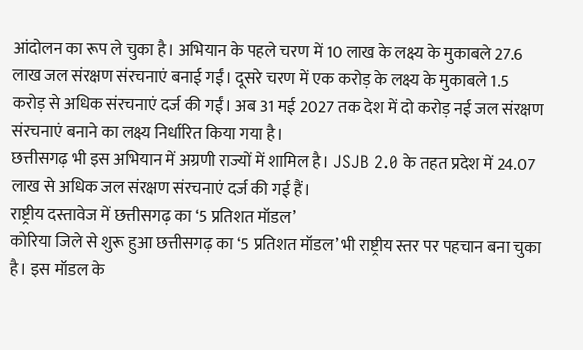आंदोलन का रूप ले चुका है। अभियान के पहले चरण में 10 लाख के लक्ष्य के मुकाबले 27.6 लाख जल संरक्षण संरचनाएं बनाई गईं। दूसरे चरण में एक करोड़ के लक्ष्य के मुकाबले 1.5 करोड़ से अधिक संरचनाएं दर्ज की गईं। अब 31 मई 2027 तक देश में दो करोड़ नई जल संरक्षण संरचनाएं बनाने का लक्ष्य निर्धारित किया गया है।
छत्तीसगढ़ भी इस अभियान में अग्रणी राज्यों में शामिल है। JSJB 2.0 के तहत प्रदेश में 24.07 लाख से अधिक जल संरक्षण संरचनाएं दर्ज की गई हैं।
राष्ट्रीय दस्तावेज में छत्तीसगढ़ का ‘5 प्रतिशत मॉडल’
कोरिया जिले से शुरू हुआ छत्तीसगढ़ का ‘5 प्रतिशत मॉडल’ भी राष्ट्रीय स्तर पर पहचान बना चुका है। इस मॉडल के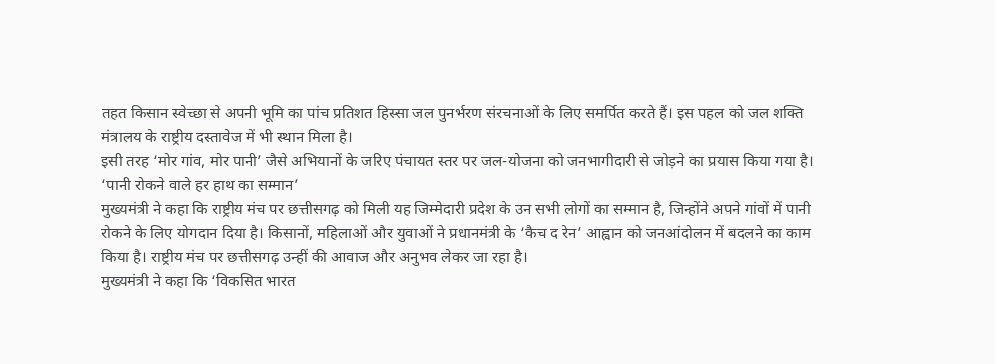तहत किसान स्वेच्छा से अपनी भूमि का पांच प्रतिशत हिस्सा जल पुनर्भरण संरचनाओं के लिए समर्पित करते हैं। इस पहल को जल शक्ति मंत्रालय के राष्ट्रीय दस्तावेज में भी स्थान मिला है।
इसी तरह ‘मोर गांव, मोर पानी’ जैसे अभियानों के जरिए पंचायत स्तर पर जल-योजना को जनभागीदारी से जोड़ने का प्रयास किया गया है।
‘पानी रोकने वाले हर हाथ का सम्मान’
मुख्यमंत्री ने कहा कि राष्ट्रीय मंच पर छत्तीसगढ़ को मिली यह जिम्मेदारी प्रदेश के उन सभी लोगों का सम्मान है, जिन्होंने अपने गांवों में पानी रोकने के लिए योगदान दिया है। किसानों, महिलाओं और युवाओं ने प्रधानमंत्री के ‘कैच द रेन’ आह्वान को जनआंदोलन में बदलने का काम किया है। राष्ट्रीय मंच पर छत्तीसगढ़ उन्हीं की आवाज और अनुभव लेकर जा रहा है।
मुख्यमंत्री ने कहा कि ‘विकसित भारत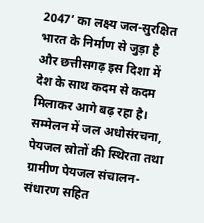2047’ का लक्ष्य जल-सुरक्षित भारत के निर्माण से जुड़ा है और छत्तीसगढ़ इस दिशा में देश के साथ कदम से कदम मिलाकर आगे बढ़ रहा है।
सम्मेलन में जल अधोसंरचना, पेयजल स्रोतों की स्थिरता तथा ग्रामीण पेयजल संचालन-संधारण सहित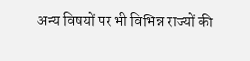अन्य विषयों पर भी विभिन्न राज्यों की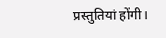प्रस्तुतियां होंगी।